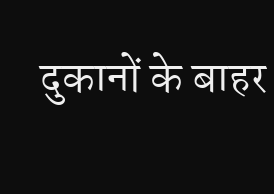दुकानों के बाहर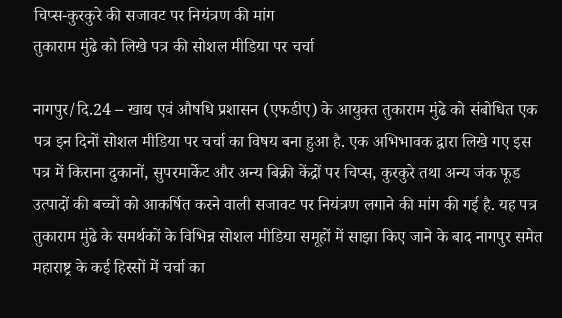चिप्स-कुरकुरे की सजावट पर नियंत्रण की मांग
तुकाराम मुंढे को लिखे पत्र की सोशल मीडिया पर चर्चा

नागपुर/दि.24 – खाद्य एवं औषधि प्रशासन (एफडीए) के आयुक्त तुकाराम मुंढे को संबोधित एक पत्र इन दिनों सोशल मीडिया पर चर्चा का विषय बना हुआ है. एक अभिभावक द्वारा लिखे गए इस पत्र में किराना दुकानों, सुपरमार्केट और अन्य बिक्री केंद्रों पर चिप्स, कुरकुरे तथा अन्य जंक फूड उत्पादों की बच्चों को आकर्षित करने वाली सजावट पर नियंत्रण लगाने की मांग की गई है. यह पत्र तुकाराम मुंढे के समर्थकों के विभिन्न सोशल मीडिया समूहों में साझा किए जाने के बाद नागपुर समेत महाराष्ट्र के कई हिस्सों में चर्चा का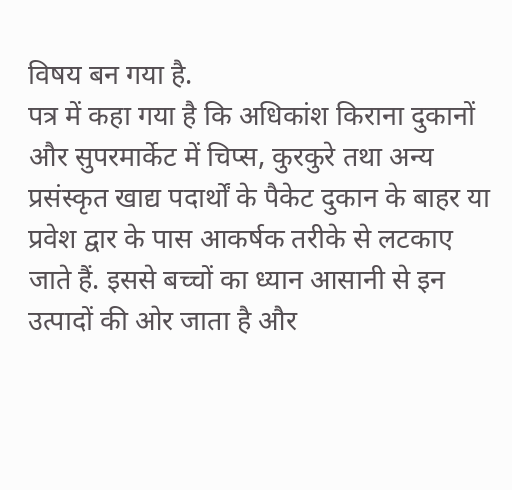विषय बन गया है.
पत्र में कहा गया है कि अधिकांश किराना दुकानों और सुपरमार्केट में चिप्स, कुरकुरे तथा अन्य प्रसंस्कृत खाद्य पदार्थों के पैकेट दुकान के बाहर या प्रवेश द्वार के पास आकर्षक तरीके से लटकाए जाते हैं. इससे बच्चों का ध्यान आसानी से इन उत्पादों की ओर जाता है और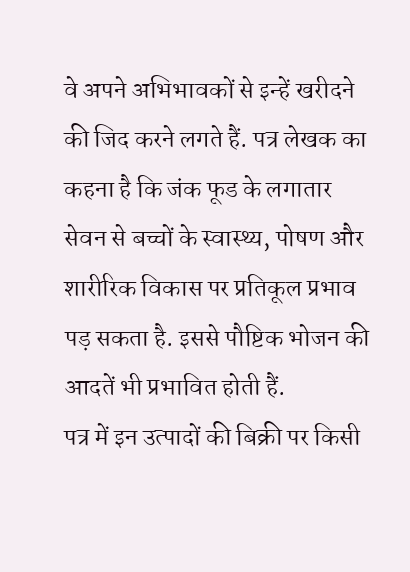वे अपने अभिभावकों से इन्हें खरीदने की जिद करने लगते हैं. पत्र लेखक का कहना है कि जंक फूड के लगातार सेवन से बच्चों के स्वास्थ्य, पोषण और शारीरिक विकास पर प्रतिकूल प्रभाव पड़ सकता है. इससे पौष्टिक भोजन की आदतें भी प्रभावित होती हैं.
पत्र में इन उत्पादों की बिक्री पर किसी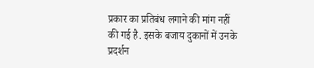प्रकार का प्रतिबंध लगाने की मांग नहीं की गई है. इसके बजाय दुकानों में उनके प्रदर्शन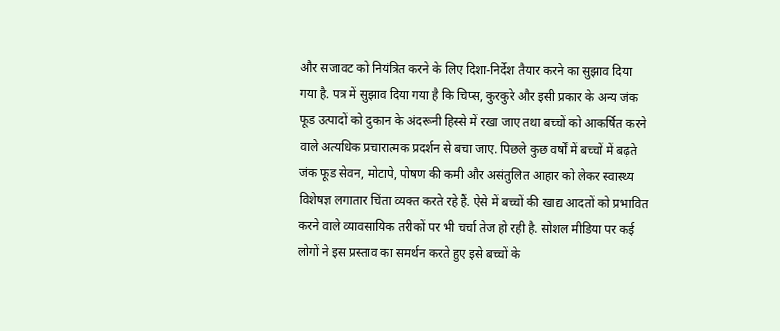और सजावट को नियंत्रित करने के लिए दिशा-निर्देश तैयार करने का सुझाव दिया गया है. पत्र में सुझाव दिया गया है कि चिप्स, कुरकुरे और इसी प्रकार के अन्य जंक फूड उत्पादों को दुकान के अंदरूनी हिस्से में रखा जाए तथा बच्चों को आकर्षित करने वाले अत्यधिक प्रचारात्मक प्रदर्शन से बचा जाए. पिछले कुछ वर्षों में बच्चों में बढ़ते जंक फूड सेवन, मोटापे, पोषण की कमी और असंतुलित आहार को लेकर स्वास्थ्य विशेषज्ञ लगातार चिंता व्यक्त करते रहे हैं. ऐसे में बच्चों की खाद्य आदतों को प्रभावित करने वाले व्यावसायिक तरीकों पर भी चर्चा तेज हो रही है. सोशल मीडिया पर कई लोगों ने इस प्रस्ताव का समर्थन करते हुए इसे बच्चों के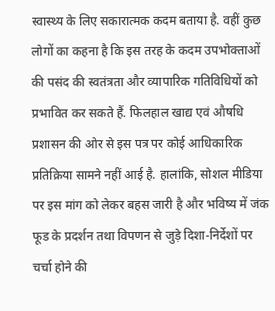स्वास्थ्य के लिए सकारात्मक कदम बताया है. वहीं कुछ लोगों का कहना है कि इस तरह के कदम उपभोक्ताओं की पसंद की स्वतंत्रता और व्यापारिक गतिविधियों को प्रभावित कर सकते हैं. फिलहाल खाद्य एवं औषधि प्रशासन की ओर से इस पत्र पर कोई आधिकारिक प्रतिक्रिया सामने नहीं आई है. हालांकि, सोशल मीडिया पर इस मांग को लेकर बहस जारी है और भविष्य में जंक फूड के प्रदर्शन तथा विपणन से जुड़े दिशा-निर्देशों पर चर्चा होने की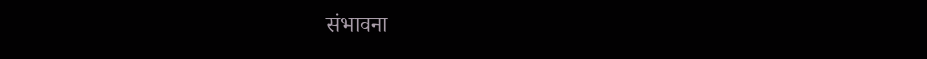संभावना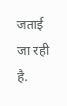जताई जा रही है.